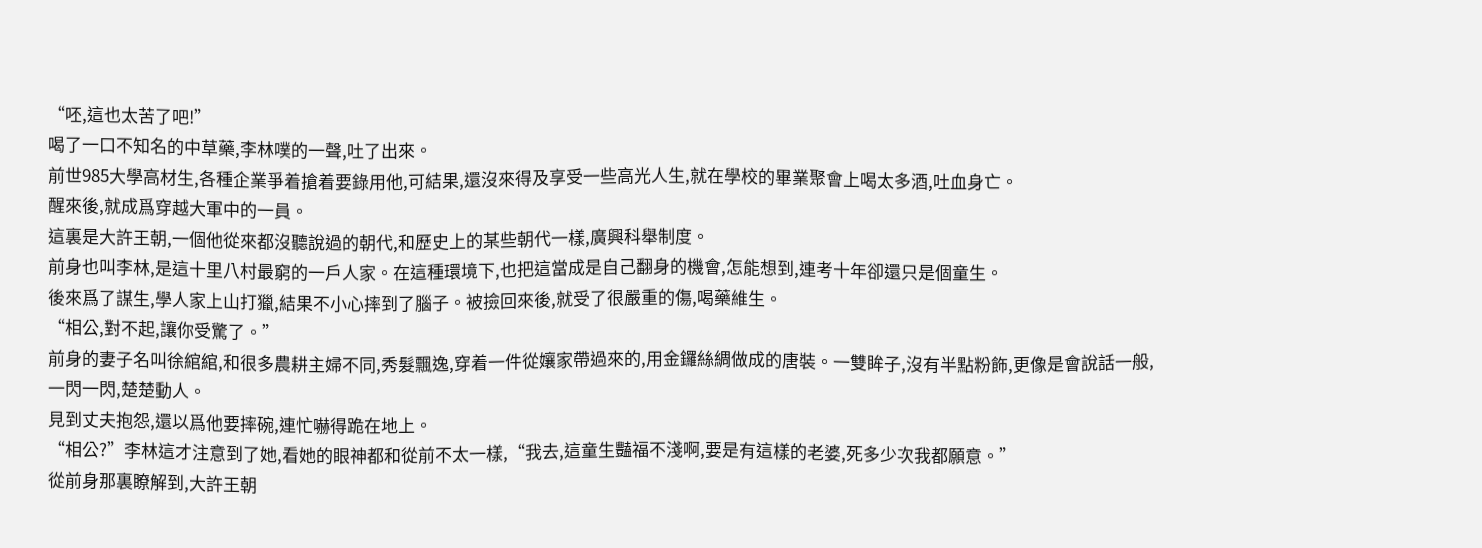“呸,這也太苦了吧!”
喝了一口不知名的中草藥,李林噗的一聲,吐了出來。
前世985大學高材生,各種企業爭着搶着要錄用他,可結果,還沒來得及享受一些高光人生,就在學校的畢業聚會上喝太多酒,吐血身亡。
醒來後,就成爲穿越大軍中的一員。
這裏是大許王朝,一個他從來都沒聽說過的朝代,和歷史上的某些朝代一樣,廣興科舉制度。
前身也叫李林,是這十里八村最窮的一戶人家。在這種環境下,也把這當成是自己翻身的機會,怎能想到,連考十年卻還只是個童生。
後來爲了謀生,學人家上山打獵,結果不小心摔到了腦子。被撿回來後,就受了很嚴重的傷,喝藥維生。
“相公,對不起,讓你受驚了。”
前身的妻子名叫徐綰綰,和很多農耕主婦不同,秀髮飄逸,穿着一件從孃家帶過來的,用金鑼絲綢做成的唐裝。一雙眸子,沒有半點粉飾,更像是會說話一般,一閃一閃,楚楚動人。
見到丈夫抱怨,還以爲他要摔碗,連忙嚇得跪在地上。
“相公?”李林這才注意到了她,看她的眼神都和從前不太一樣,“我去,這童生豔福不淺啊,要是有這樣的老婆,死多少次我都願意。”
從前身那裏瞭解到,大許王朝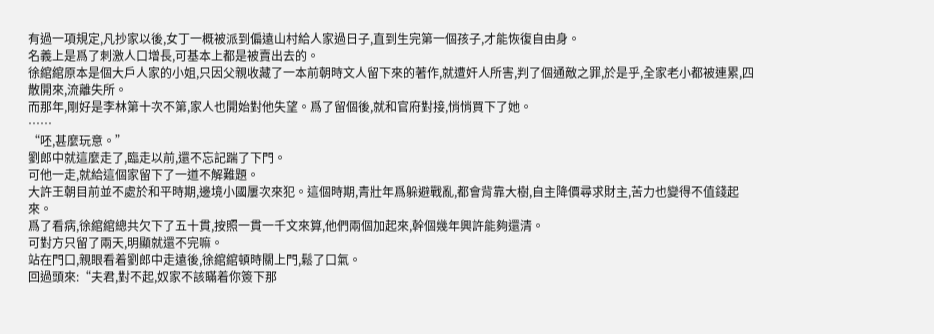有過一項規定,凡抄家以後,女丁一概被派到偏遠山村給人家過日子,直到生完第一個孩子,才能恢復自由身。
名義上是爲了刺激人口增長,可基本上都是被賣出去的。
徐綰綰原本是個大戶人家的小姐,只因父親收藏了一本前朝時文人留下來的著作,就遭奸人所害,判了個通敵之罪,於是乎,全家老小都被連累,四散開來,流離失所。
而那年,剛好是李林第十次不第,家人也開始對他失望。爲了留個後,就和官府對接,悄悄買下了她。
……
“呸,甚麼玩意。”
劉郎中就這麼走了,臨走以前,還不忘記踹了下門。
可他一走,就給這個家留下了一道不解難題。
大許王朝目前並不處於和平時期,邊境小國屢次來犯。這個時期,青壯年爲躲避戰亂,都會背靠大樹,自主降價尋求財主,苦力也變得不值錢起來。
爲了看病,徐綰綰總共欠下了五十貫,按照一貫一千文來算,他們兩個加起來,幹個幾年興許能夠還清。
可對方只留了兩天,明顯就還不完嘛。
站在門口,親眼看着劉郎中走遠後,徐綰綰頓時關上門,鬆了口氣。
回過頭來:“夫君,對不起,奴家不該瞞着你簽下那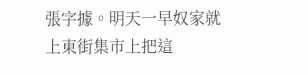張字據。明天一早奴家就上東街集市上把這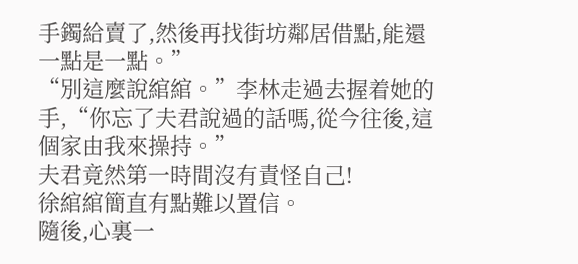手鐲給賣了,然後再找街坊鄰居借點,能還一點是一點。”
“別這麼說綰綰。”李林走過去握着她的手,“你忘了夫君說過的話嗎,從今往後,這個家由我來操持。”
夫君竟然第一時間沒有責怪自己!
徐綰綰簡直有點難以置信。
隨後,心裏一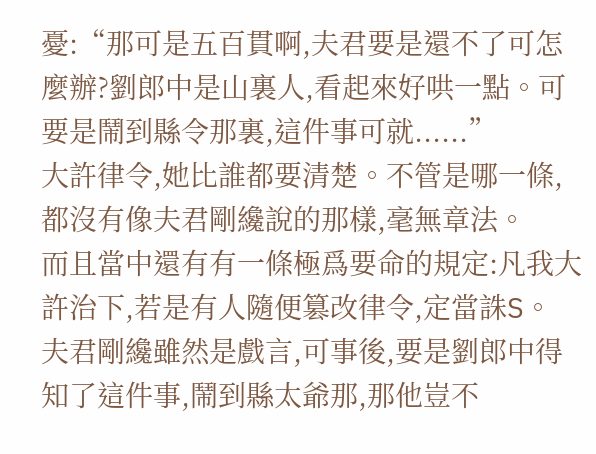憂:“那可是五百貫啊,夫君要是還不了可怎麼辦?劉郎中是山裏人,看起來好哄一點。可要是鬧到縣令那裏,這件事可就......”
大許律令,她比誰都要清楚。不管是哪一條,都沒有像夫君剛纔說的那樣,毫無章法。
而且當中還有有一條極爲要命的規定:凡我大許治下,若是有人隨便篡改律令,定當誅S。
夫君剛纔雖然是戲言,可事後,要是劉郎中得知了這件事,鬧到縣太爺那,那他豈不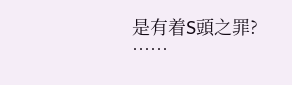是有着S頭之罪?
……